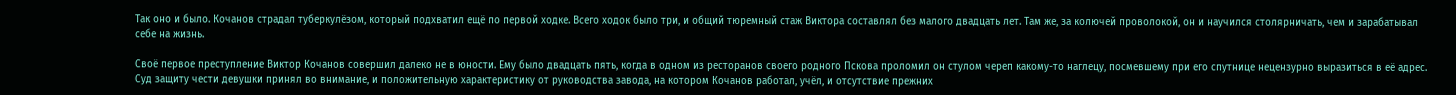Так оно и было. Кочанов страдал туберкулёзом, который подхватил ещё по первой ходке. Всего ходок было три, и общий тюремный стаж Виктора составлял без малого двадцать лет. Там же, за колючей проволокой, он и научился столярничать, чем и зарабатывал себе на жизнь.

Своё первое преступление Виктор Кочанов совершил далеко не в юности. Ему было двадцать пять, когда в одном из ресторанов своего родного Пскова проломил он стулом череп какому-то наглецу, посмевшему при его спутнице нецензурно выразиться в её адрес. Суд защиту чести девушки принял во внимание, и положительную характеристику от руководства завода, на котором Кочанов работал, учёл, и отсутствие прежних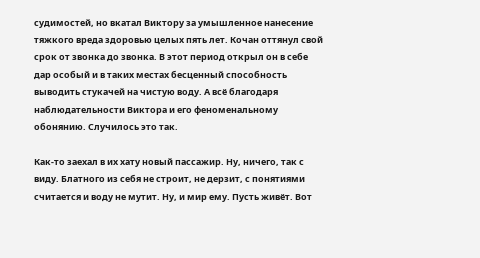судимостей, но вкатал Виктору за умышленное нанесение тяжкого вреда здоровью целых пять лет. Кочан оттянул свой срок от звонка до звонка. В этот период открыл он в себе дар особый и в таких местах бесценный способность выводить стукачей на чистую воду. А всё благодаря наблюдательности Виктора и его феноменальному обонянию. Случилось это так.

Как-то заехал в их хату новый пассажир. Ну, ничего, так с виду. Блатного из себя не строит, не дерзит, с понятиями считается и воду не мутит. Ну, и мир ему. Пусть живёт. Вот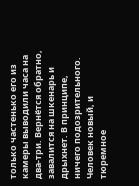только частенько его из камеры выводили часа на два-три. Вернётся обратно, завалится на шкенарь и дрыхнет. В принципе, ничего подозрительного. Человек новый, и тюремное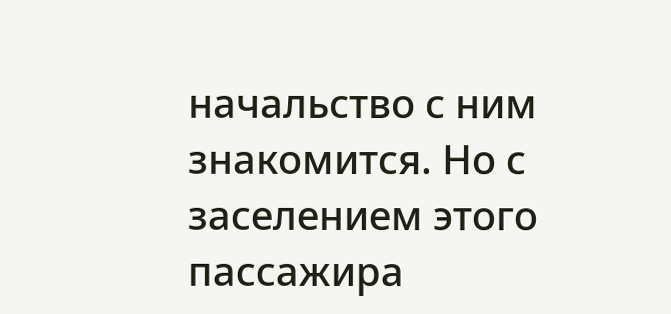начальство с ним знакомится. Но с заселением этого пассажира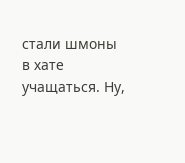стали шмоны в хате учащаться. Ну,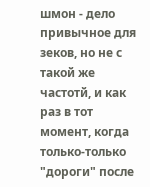шмон - дело привычное для зеков, но не с такой же частотй, и как раз в тот момент, когда только-только "дороги" после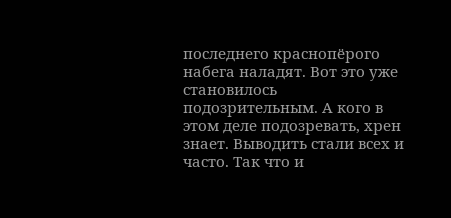последнего краснопёрого набега наладят. Вот это уже становилось подозрительным. А кого в этом деле подозревать, хрен знает. Выводить стали всех и часто. Так что и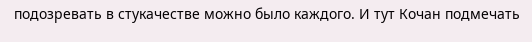подозревать в стукачестве можно было каждого. И тут Кочан подмечать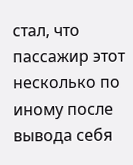стал, что пассажир этот несколько по иному после вывода себя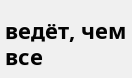ведёт, чем все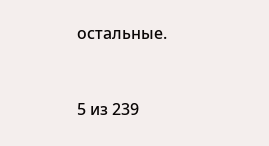остальные.



5 из 239